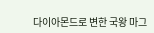다이아몬드로 변한 국왕 마그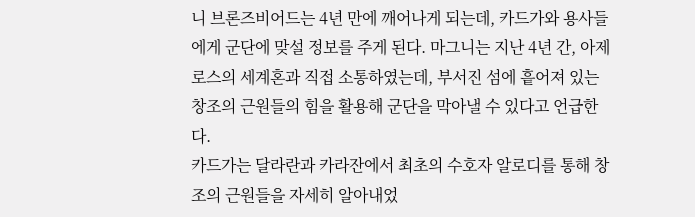니 브론즈비어드는 4년 만에 깨어나게 되는데, 카드가와 용사들에게 군단에 맞설 정보를 주게 된다. 마그니는 지난 4년 간, 아제로스의 세계혼과 직접 소통하였는데, 부서진 섬에 흩어져 있는 창조의 근원들의 힘을 활용해 군단을 막아낼 수 있다고 언급한다.
카드가는 달라란과 카라잔에서 최초의 수호자 알로디를 통해 창조의 근원들을 자세히 알아내었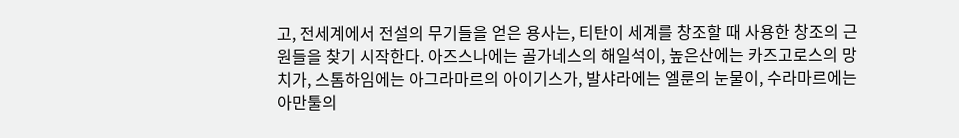고, 전세계에서 전설의 무기들을 얻은 용사는, 티탄이 세계를 창조할 때 사용한 창조의 근원들을 찾기 시작한다. 아즈스나에는 골가네스의 해일석이, 높은산에는 카즈고로스의 망치가, 스톰하임에는 아그라마르의 아이기스가, 발샤라에는 엘룬의 눈물이, 수라마르에는 아만툴의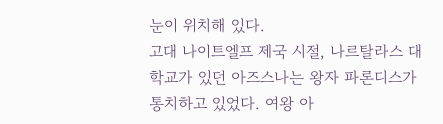눈이 위치해 있다.
고대 나이트엘프 제국 시절, 나르탈라스 대학교가 있던 아즈스나는 왕자 파론디스가 통치하고 있었다. 여왕 아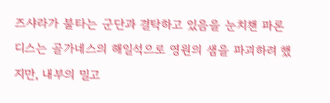즈샤라가 불타는 군단과 결탁하고 있음을 눈치챈 파론디스는 골가네스의 해일석으로 영원의 샘을 파괴하려 했지만, 내부의 밀고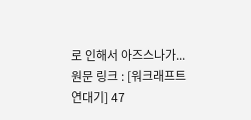로 인해서 아즈스나가...
원문 링크 : [워크래프트 연대기] 47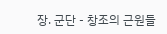장. 군단 - 창조의 근원들